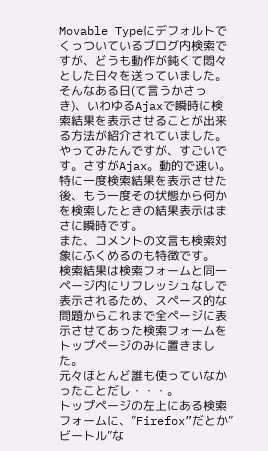Movable Typeにデフォルトでくっついているブログ内検索ですが、どうも動作が鈍くて悶々とした日々を送っていました。
そんなある日(て言うかさっき)、いわゆるAjaxで瞬時に検索結果を表示させることが出来る方法が紹介されていました。
やってみたんですが、すごいです。さすがAjax。動的で速い。特に一度検索結果を表示させた後、もう一度その状態から何かを検索したときの結果表示はまさに瞬時です。
また、コメントの文言も検索対象にふくめるのも特徴です。
検索結果は検索フォームと同一ページ内にリフレッシュなしで表示されるため、スペース的な問題からこれまで全ページに表示させてあった検索フォームをトップページのみに置きました。
元々ほとんど誰も使っていなかったことだし・・・。
トップページの左上にある検索フォームに、”Firefox”だとか”ビートル”な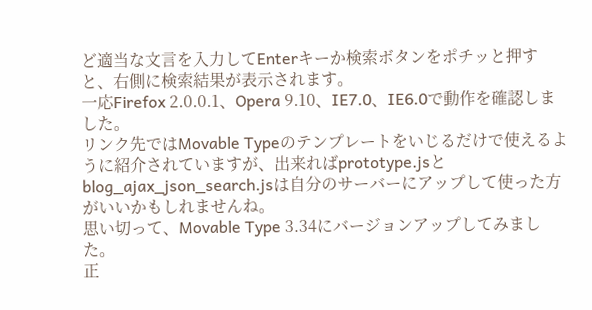ど適当な文言を入力してEnterキーか検索ボタンをポチッと押すと、右側に検索結果が表示されます。
一応Firefox 2.0.0.1、Opera 9.10、IE7.0、IE6.0で動作を確認しました。
リンク先ではMovable Typeのテンプレートをいじるだけで使えるように紹介されていますが、出来ればprototype.jsとblog_ajax_json_search.jsは自分のサーバーにアップして使った方がいいかもしれませんね。
思い切って、Movable Type 3.34にバージョンアップしてみました。
正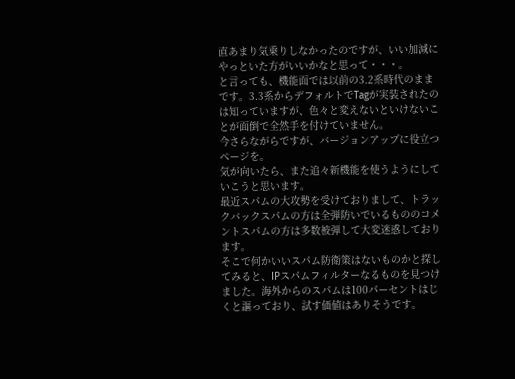直あまり気乗りしなかったのですが、いい加減にやっといた方がいいかなと思って・・・。
と言っても、機能面では以前の3.2系時代のままです。3.3系からデフォルトでTagが実装されたのは知っていますが、色々と変えないといけないことが面倒で全然手を付けていません。
今さらながらですが、バージョンアップに役立つページを。
気が向いたら、また追々新機能を使うようにしていこうと思います。
最近スパムの大攻勢を受けておりまして、トラックバックスパムの方は全弾防いでいるもののコメントスパムの方は多数被弾して大変迷惑しております。
そこで何かいいスパム防衛策はないものかと探してみると、IPスパムフィルターなるものを見つけました。海外からのスパムは100パーセントはじくと謳っており、試す価値はありそうです。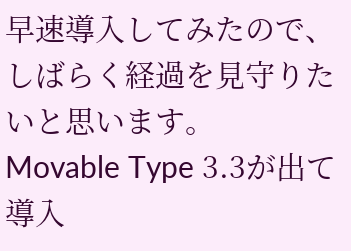早速導入してみたので、しばらく経過を見守りたいと思います。
Movable Type 3.3が出て導入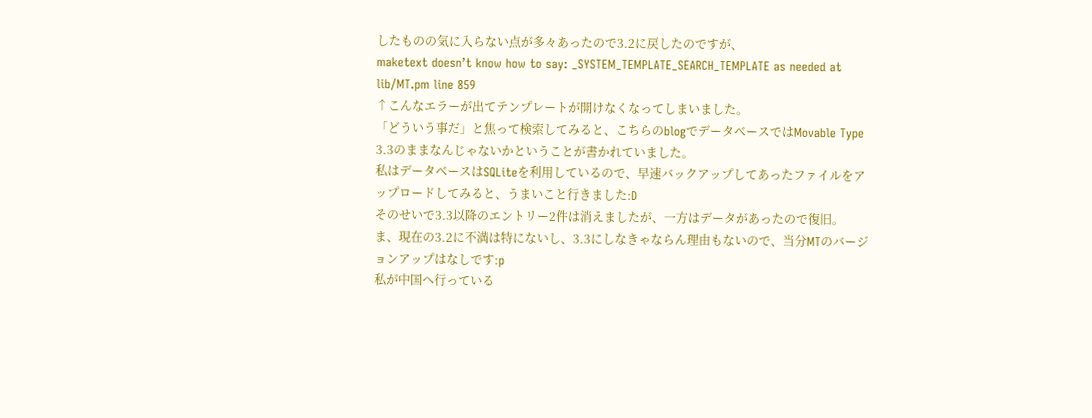したものの気に入らない点が多々あったので3.2に戻したのですが、
maketext doesn’t know how to say: _SYSTEM_TEMPLATE_SEARCH_TEMPLATE as needed at lib/MT.pm line 859
↑こんなエラーが出てテンプレートが開けなくなってしまいました。
「どういう事だ」と焦って検索してみると、こちらのblogでデータベースではMovable Type 3.3のままなんじゃないかということが書かれていました。
私はデータベースはSQLiteを利用しているので、早速バックアップしてあったファイルをアップロードしてみると、うまいこと行きました:D
そのせいで3.3以降のエントリー2件は消えましたが、一方はデータがあったので復旧。
ま、現在の3.2に不満は特にないし、3.3にしなきゃならん理由もないので、当分MTのバージョンアップはなしです:p
私が中国へ行っている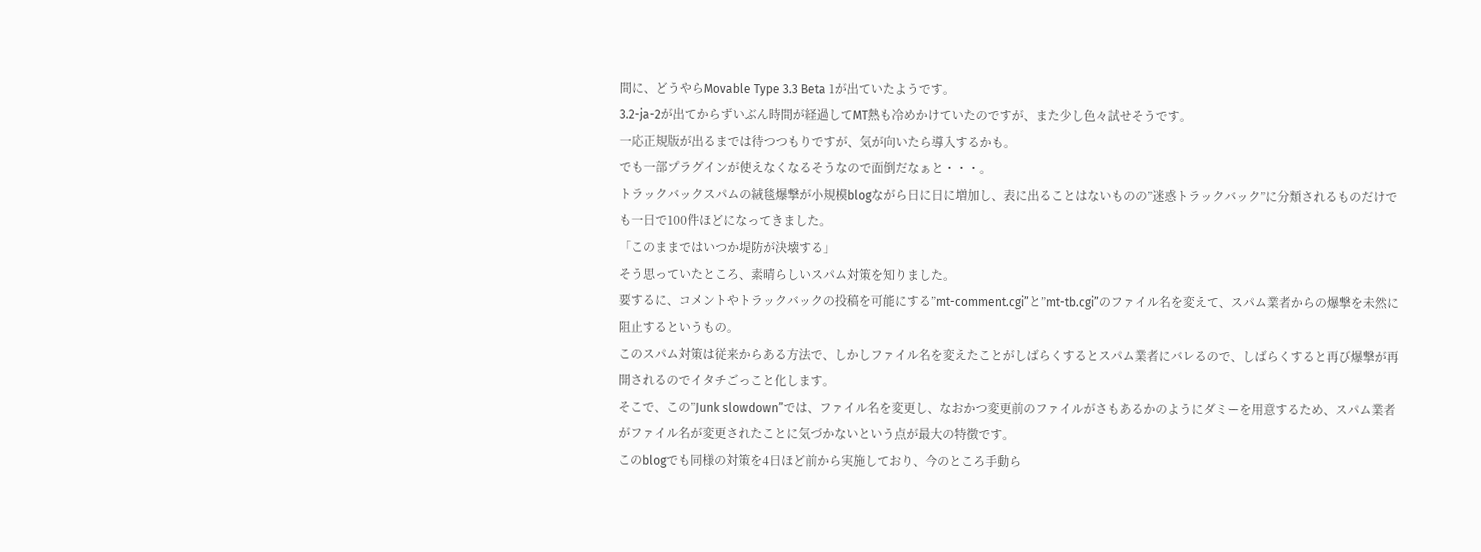間に、どうやらMovable Type 3.3 Beta 1が出ていたようです。
3.2-ja-2が出てからずいぶん時間が経過してMT熱も冷めかけていたのですが、また少し色々試せそうです。
一応正規版が出るまでは待つつもりですが、気が向いたら導入するかも。
でも一部プラグインが使えなくなるそうなので面倒だなぁと・・・。
トラックバックスパムの絨毯爆撃が小規模blogながら日に日に増加し、表に出ることはないものの”迷惑トラックバック”に分類されるものだけでも一日で100件ほどになってきました。
「このままではいつか堤防が決壊する」
そう思っていたところ、素晴らしいスパム対策を知りました。
要するに、コメントやトラックバックの投稿を可能にする”mt-comment.cgi”と”mt-tb.cgi”のファイル名を変えて、スパム業者からの爆撃を未然に阻止するというもの。
このスパム対策は従来からある方法で、しかしファイル名を変えたことがしばらくするとスパム業者にバレるので、しばらくすると再び爆撃が再開されるのでイタチごっこと化します。
そこで、この”Junk slowdown”では、ファイル名を変更し、なおかつ変更前のファイルがさもあるかのようにダミーを用意するため、スパム業者がファイル名が変更されたことに気づかないという点が最大の特徴です。
このblogでも同様の対策を4日ほど前から実施しており、今のところ手動ら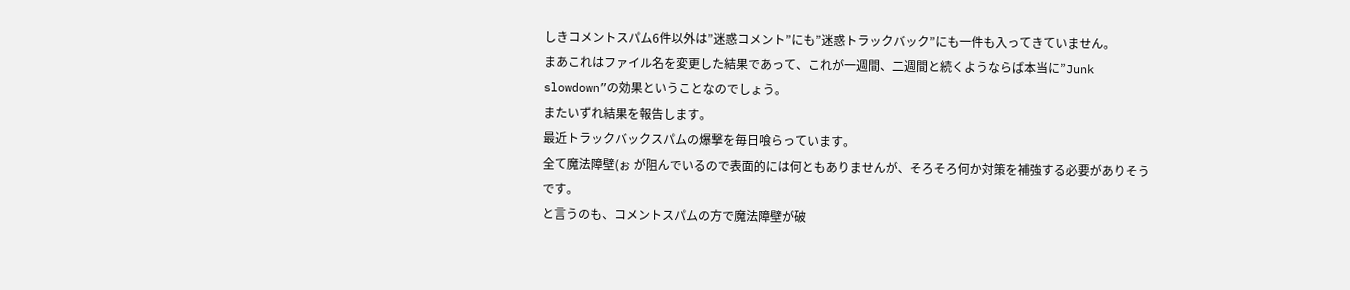しきコメントスパム6件以外は”迷惑コメント”にも”迷惑トラックバック”にも一件も入ってきていません。
まあこれはファイル名を変更した結果であって、これが一週間、二週間と続くようならば本当に”Junk slowdown”の効果ということなのでしょう。
またいずれ結果を報告します。
最近トラックバックスパムの爆撃を毎日喰らっています。
全て魔法障壁(ぉ が阻んでいるので表面的には何ともありませんが、そろそろ何か対策を補強する必要がありそうです。
と言うのも、コメントスパムの方で魔法障壁が破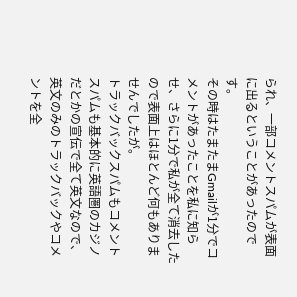られ、一部コメントスパムが表面に出るということがあったのです。
その時はたまたまGmailが1分でコメントがあったことを私に知らせ、さらに1分で私が全て消去したので表面上はほとんど何もありませんでしたが。
トラックバックスパムもコメントスパムも基本的に英語圏のカジノだとかの宣伝で全て英文なので、英文のみのトラックバックやコメントを全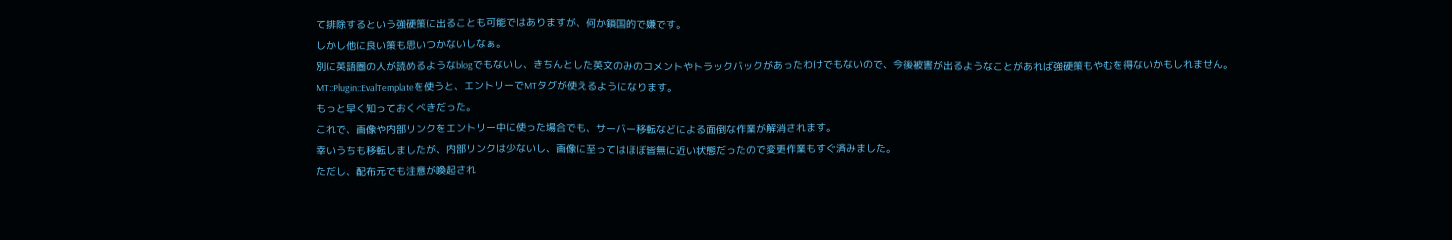て排除するという強硬策に出ることも可能ではありますが、何か鎖国的で嫌です。
しかし他に良い策も思いつかないしなぁ。
別に英語圏の人が読めるようなblogでもないし、きちんとした英文のみのコメントやトラックバックがあったわけでもないので、今後被害が出るようなことがあれば強硬策もやむを得ないかもしれません。
MT::Plugin::EvalTemplateを使うと、エントリーでMTタグが使えるようになります。
もっと早く知っておくべきだった。
これで、画像や内部リンクをエントリー中に使った場合でも、サーバー移転などによる面倒な作業が解消されます。
幸いうちも移転しましたが、内部リンクは少ないし、画像に至ってはほぼ皆無に近い状態だったので変更作業もすぐ済みました。
ただし、配布元でも注意が喚起され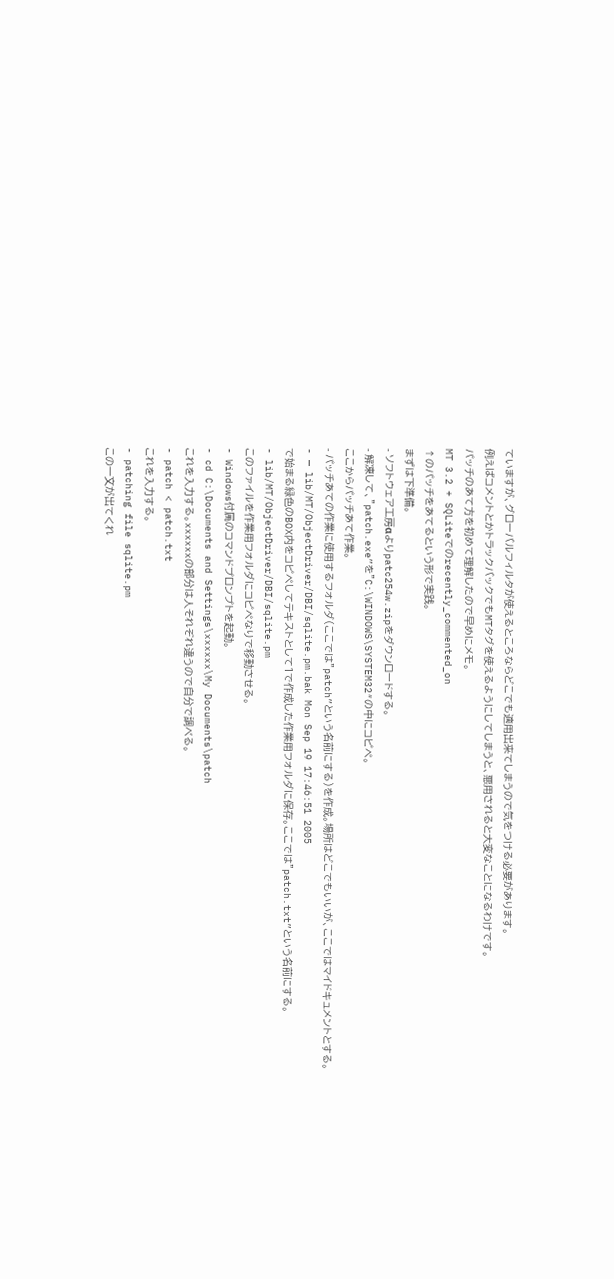ていますが、グローバルフィルタが使えるところならどこでも適用出来てしまうので気をつける必要があります。
例えばコメントとかトラックバックでもMTタグを使えるようにしてしまうと、悪用されると大変なことになるわけです。
パッチのあて方を初めて理解したので早めにメモ。
MT 3.2 + SQLiteでのrecently_commented_on
↑のパッチをあてるという形で実践。
まずは下準備。
- ソフトウェア工房αよりpatc254w.zipをダウンロードする。
- 解凍して、”patch.exe”を”C:\WINDOWS\SYSTEM32″の中にコピペ。
ここからパッチあて作業。
- パッチあての作業に使用するフォルダ(ここでは”patch”という名前にする)を作成。場所はどこでもいいが、ここではマイドキュメントとする。
- — lib/MT/ObjectDriver/DBI/sqlite.pm.bak Mon Sep 19 17:46:51 2005
で始まる緑色のBOX内をコピペしてテキストとして1で作成した作業用フォルダに保存。ここでは”patch.txt”という名前にする。
- lib/MT/ObjectDriver/DBI/sqlite.pm
このファイルを作業用フォルダにコピペなりで移動させる。
- Windows付属のコマンドプロンプトを起動。
- cd C:\Documents and Settings\xxxxxx\My Documents\patch
これを入力する。xxxxxxの部分は人それぞれ違うので自分で調べる。
- patch < patch.txt
これを入力する。
- patching file sqlite.pm
この一文が出てくれ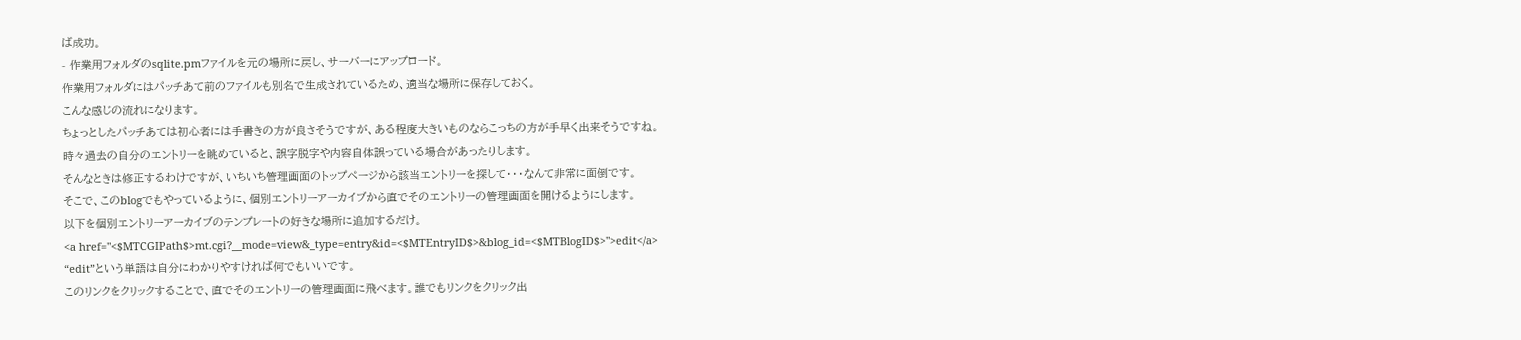ば成功。
- 作業用フォルダのsqlite.pmファイルを元の場所に戻し、サーバーにアップロード。
作業用フォルダにはパッチあて前のファイルも別名で生成されているため、適当な場所に保存しておく。
こんな感じの流れになります。
ちょっとしたパッチあては初心者には手書きの方が良さそうですが、ある程度大きいものならこっちの方が手早く出来そうですね。
時々過去の自分のエントリーを眺めていると、誤字脱字や内容自体誤っている場合があったりします。
そんなときは修正するわけですが、いちいち管理画面のトップページから該当エントリーを探して・・・なんて非常に面倒です。
そこで、このblogでもやっているように、個別エントリーアーカイブから直でそのエントリーの管理画面を開けるようにします。
以下を個別エントリーアーカイブのテンプレートの好きな場所に追加するだけ。
<a href="<$MTCGIPath$>mt.cgi?__mode=view&_type=entry&id=<$MTEntryID$>&blog_id=<$MTBlogID$>">edit</a>
“edit”という単語は自分にわかりやすければ何でもいいです。
このリンクをクリックすることで、直でそのエントリーの管理画面に飛べます。誰でもリンクをクリック出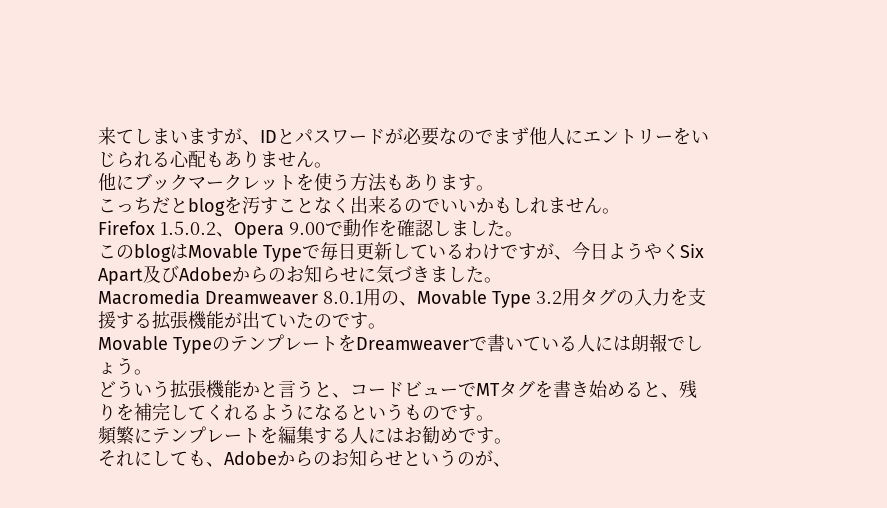来てしまいますが、IDとパスワードが必要なのでまず他人にエントリーをいじられる心配もありません。
他にブックマークレットを使う方法もあります。
こっちだとblogを汚すことなく出来るのでいいかもしれません。
Firefox 1.5.0.2、Opera 9.00で動作を確認しました。
このblogはMovable Typeで毎日更新しているわけですが、今日ようやくSix Apart及びAdobeからのお知らせに気づきました。
Macromedia Dreamweaver 8.0.1用の、Movable Type 3.2用タグの入力を支援する拡張機能が出ていたのです。
Movable TypeのテンプレートをDreamweaverで書いている人には朗報でしょう。
どういう拡張機能かと言うと、コードビューでMTタグを書き始めると、残りを補完してくれるようになるというものです。
頻繁にテンプレートを編集する人にはお勧めです。
それにしても、Adobeからのお知らせというのが、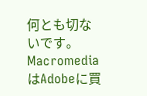何とも切ないです。
MacromediaはAdobeに買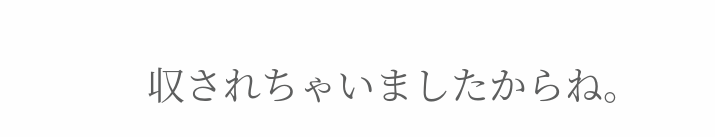収されちゃいましたからね。